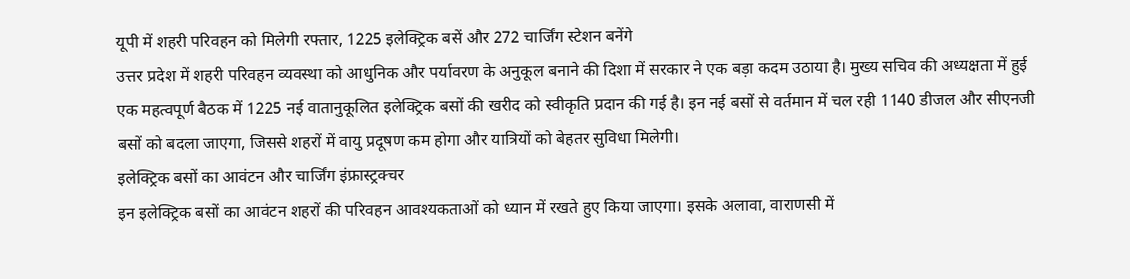यूपी में शहरी परिवहन को मिलेगी रफ्तार, 1225 इलेक्ट्रिक बसें और 272 चार्जिंग स्टेशन बनेंगे
उत्तर प्रदेश में शहरी परिवहन व्यवस्था को आधुनिक और पर्यावरण के अनुकूल बनाने की दिशा में सरकार ने एक बड़ा कदम उठाया है। मुख्य सचिव की अध्यक्षता में हुई एक महत्वपूर्ण बैठक में 1225 नई वातानुकूलित इलेक्ट्रिक बसों की खरीद को स्वीकृति प्रदान की गई है। इन नई बसों से वर्तमान में चल रही 1140 डीजल और सीएनजी बसों को बदला जाएगा, जिससे शहरों में वायु प्रदूषण कम होगा और यात्रियों को बेहतर सुविधा मिलेगी।
इलेक्ट्रिक बसों का आवंटन और चार्जिंग इंफ्रास्ट्रक्चर
इन इलेक्ट्रिक बसों का आवंटन शहरों की परिवहन आवश्यकताओं को ध्यान में रखते हुए किया जाएगा। इसके अलावा, वाराणसी में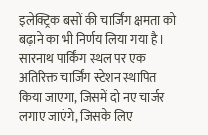इलेक्ट्रिक बसों की चार्जिंग क्षमता को बढ़ाने का भी निर्णय लिया गया है। सारनाथ पार्किंग स्थल पर एक अतिरिक्त चार्जिंग स्टेशन स्थापित किया जाएगा, जिसमें दो नए चार्जर लगाए जाएंगे, जिसके लिए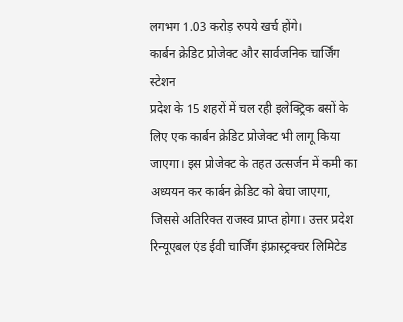लगभग 1.03 करोड़ रुपये खर्च होंगे।
कार्बन क्रेडिट प्रोजेक्ट और सार्वजनिक चार्जिंग स्टेशन
प्रदेश के 15 शहरों में चल रही इलेक्ट्रिक बसों के लिए एक कार्बन क्रेडिट प्रोजेक्ट भी लागू किया जाएगा। इस प्रोजेक्ट के तहत उत्सर्जन में कमी का अध्ययन कर कार्बन क्रेडिट को बेचा जाएगा, जिससे अतिरिक्त राजस्व प्राप्त होगा। उत्तर प्रदेश रिन्यूएबल एंड ईवी चार्जिंग इंफ्रास्ट्रक्चर लिमिटेड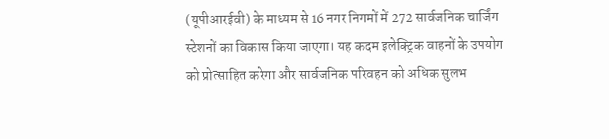(यूपीआरईवी) के माध्यम से 16 नगर निगमों में 272 सार्वजनिक चार्जिंग स्टेशनों का विकास किया जाएगा। यह कदम इलेक्ट्रिक वाहनों के उपयोग को प्रोत्साहित करेगा और सार्वजनिक परिवहन को अधिक सुलभ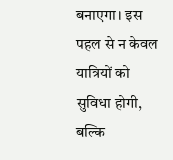बनाएगा। इस पहल से न केवल यात्रियों को सुविधा होगी, बल्कि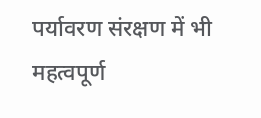पर्यावरण संरक्षण में भी महत्वपूर्ण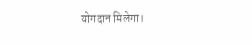योगदान मिलेगा।